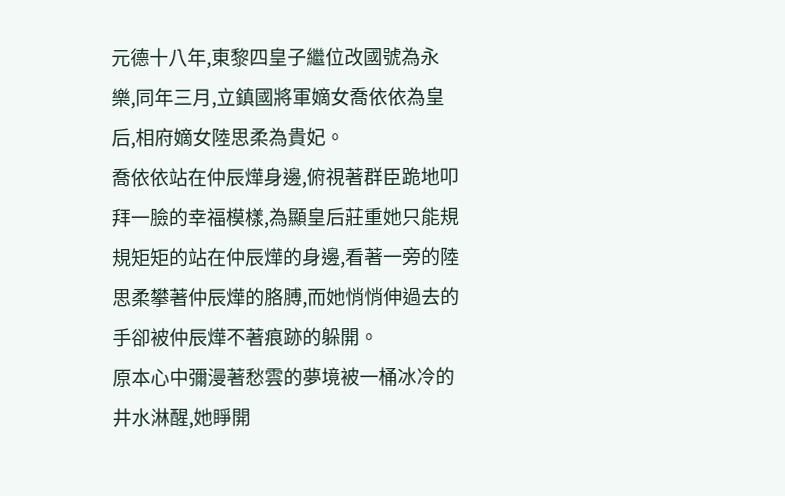元德十八年,東黎四皇子繼位改國號為永樂,同年三月,立鎮國將軍嫡女喬依依為皇后,相府嫡女陸思柔為貴妃。
喬依依站在仲辰燁身邊,俯視著群臣跪地叩拜一臉的幸福模樣,為顯皇后莊重她只能規規矩矩的站在仲辰燁的身邊,看著一旁的陸思柔攀著仲辰燁的胳膊,而她悄悄伸過去的手卻被仲辰燁不著痕跡的躲開。
原本心中彌漫著愁雲的夢境被一桶冰冷的井水淋醒,她睜開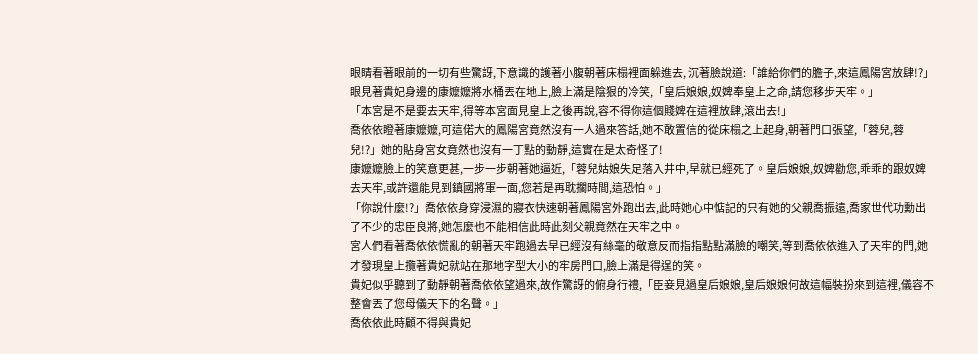眼睛看著眼前的一切有些驚訝,下意識的護著小腹朝著床榻裡面躲進去, 沉著臉說道:「誰給你們的膽子,來這鳳陽宮放肆!?」
眼見著貴妃身邊的康嬤嬤將水桶丟在地上,臉上滿是陰狠的冷笑,「皇后娘娘,奴婢奉皇上之命,請您移步天牢。」
「本宮是不是要去天牢,得等本宮面見皇上之後再說,容不得你這個賤婢在這裡放肆,滾出去!」
喬依依瞪著康嬤嬤,可這偌大的鳳陽宮竟然沒有一人過來答話,她不敢置信的從床榻之上起身,朝著門口張望,「蓉兒,蓉兒!?」她的貼身宮女竟然也沒有一丁點的動靜,這實在是太奇怪了!
康嬤嬤臉上的笑意更甚,一步一步朝著她逼近,「蓉兒姑娘失足落入井中,早就已經死了。皇后娘娘,奴婢勸您,乖乖的跟奴婢去天牢,或許還能見到鎮國將軍一面,您若是再耽擱時間,這恐怕。」
「你說什麼!?」喬依依身穿浸濕的寢衣快速朝著鳳陽宮外跑出去,此時她心中惦記的只有她的父親喬振遠,喬家世代功勳出了不少的忠臣良將,她怎麼也不能相信此時此刻父親竟然在天牢之中。
宮人們看著喬依依慌亂的朝著天牢跑過去早已經沒有絲毫的敬意反而指指點點滿臉的嘲笑,等到喬依依進入了天牢的門,她才發現皇上攬著貴妃就站在那地字型大小的牢房門口,臉上滿是得逞的笑。
貴妃似乎聽到了動靜朝著喬依依望過來,故作驚訝的俯身行禮,「臣妾見過皇后娘娘,皇后娘娘何故這幅裝扮來到這裡,儀容不整會丟了您母儀天下的名聲。」
喬依依此時顧不得與貴妃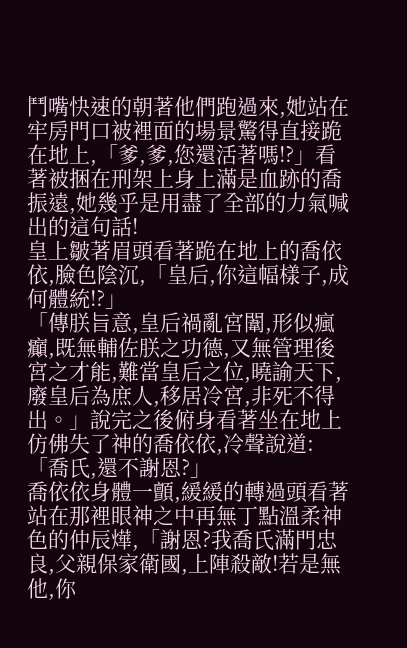鬥嘴快速的朝著他們跑過來,她站在牢房門口被裡面的場景驚得直接跪在地上,「爹,爹,您還活著嗎!?」看著被捆在刑架上身上滿是血跡的喬振遠,她幾乎是用盡了全部的力氣喊出的這句話!
皇上皺著眉頭看著跪在地上的喬依依,臉色陰沉,「皇后,你這幅樣子,成何體統!?」
「傳朕旨意,皇后禍亂宮闈,形似瘋癲,既無輔佐朕之功德,又無管理後宮之才能,難當皇后之位,曉諭天下,廢皇后為庶人,移居冷宮,非死不得出。」說完之後俯身看著坐在地上仿佛失了神的喬依依,冷聲說道:「喬氏,還不謝恩?」
喬依依身體一顫,緩緩的轉過頭看著站在那裡眼神之中再無丁點溫柔神色的仲辰燁,「謝恩?我喬氏滿門忠良,父親保家衛國,上陣殺敵!若是無他,你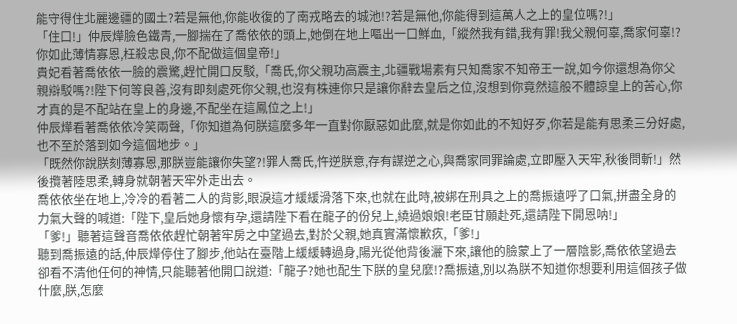能守得住北麗邊疆的國土?若是無他,你能收復的了南戎略去的城池!?若是無他,你能得到這萬人之上的皇位嗎?!」
「住口!」仲辰燁臉色鐵青,一腳揣在了喬依依的頭上,她倒在地上嘔出一口鮮血,「縱然我有錯,我有罪!我父親何辜,喬家何辜!?你如此薄情寡恩,枉殺忠良,你不配做這個皇帝!」
貴妃看著喬依依一臉的震驚,趕忙開口反駁,「喬氏,你父親功高震主,北疆戰場素有只知喬家不知帝王一說,如今你還想為你父親辯駁嗎?!陛下何等良善,沒有即刻處死你父親,也沒有株連你只是讓你辭去皇后之位,沒想到你竟然這般不體諒皇上的苦心,你才真的是不配站在皇上的身邊,不配坐在這鳳位之上!」
仲辰燁看著喬依依冷笑兩聲,「你知道為何朕這麼多年一直對你厭惡如此麼,就是你如此的不知好歹,你若是能有思柔三分好處,也不至於落到如今這個地步。」
「既然你說朕刻薄寡恩,那朕豈能讓你失望?!罪人喬氏,忤逆朕意,存有謀逆之心,與喬家同罪論處,立即壓入天牢,秋後問斬!」然後攬著陸思柔,轉身就朝著天牢外走出去。
喬依依坐在地上,冷冷的看著二人的背影,眼淚這才緩緩滑落下來,也就在此時,被綁在刑具之上的喬振遠呼了口氣,拼盡全身的力氣大聲的喊道:「陛下,皇后她身懷有孕,還請陛下看在龍子的份兒上,繞過娘娘!老臣甘願赴死,還請陛下開恩呐!」
「爹!」聽著這聲音喬依依趕忙朝著牢房之中望過去,對於父親,她真實滿懷歉疚,「爹!」
聽到喬振遠的話,仲辰燁停住了腳步,他站在臺階上緩緩轉過身,陽光從他背後灑下來,讓他的臉蒙上了一層陰影,喬依依望過去卻看不清他任何的神情,只能聽著他開口說道:「龍子?她也配生下朕的皇兒麼!?喬振遠,別以為朕不知道你想要利用這個孩子做什麼,朕,怎麼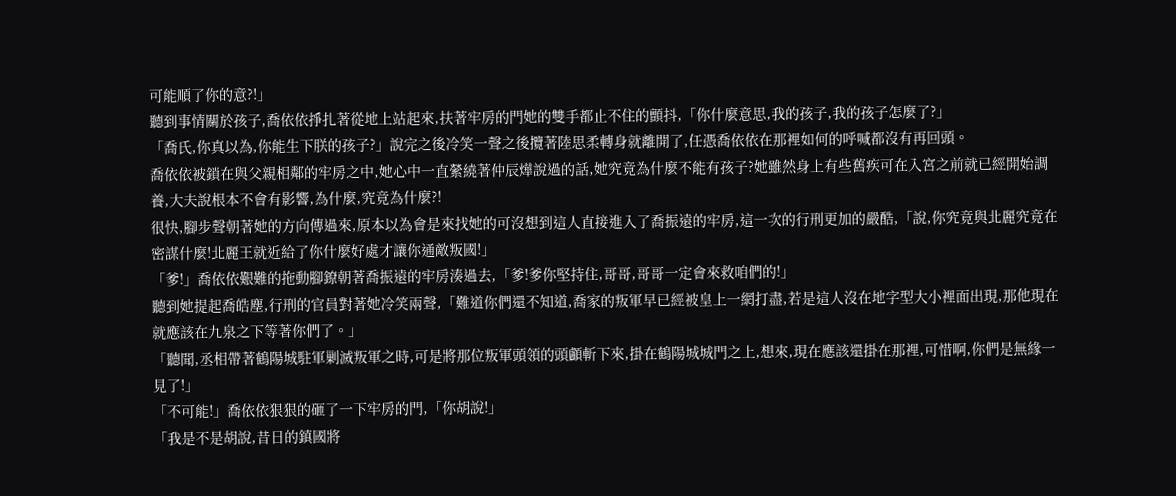可能順了你的意?!」
聽到事情關於孩子,喬依依掙扎著從地上站起來,扶著牢房的門她的雙手都止不住的顫抖,「你什麼意思,我的孩子,我的孩子怎麼了?」
「喬氏,你真以為,你能生下朕的孩子?」說完之後冷笑一聲之後攬著陸思柔轉身就離開了,任憑喬依依在那裡如何的呼喊都沒有再回頭。
喬依依被鎖在與父親相鄰的牢房之中,她心中一直縈繞著仲辰燁說過的話,她究竟為什麼不能有孩子?她雖然身上有些舊疾可在入宮之前就已經開始調養,大夫說根本不會有影響,為什麼,究竟為什麼?!
很快,腳步聲朝著她的方向傳過來,原本以為會是來找她的可沒想到這人直接進入了喬振遠的牢房,這一次的行刑更加的嚴酷,「說,你究竟與北麗究竟在密謀什麼!北麗王就近給了你什麼好處才讓你通敵叛國!」
「爹!」喬依依艱難的拖動腳鐐朝著喬振遠的牢房湊過去,「爹!爹你堅持住,哥哥,哥哥一定會來救咱們的!」
聽到她提起喬皓塵,行刑的官員對著她冷笑兩聲,「難道你們還不知道,喬家的叛軍早已經被皇上一網打盡,若是這人沒在地字型大小裡面出現,那他現在就應該在九泉之下等著你們了。」
「聽聞,丞相帶著鶴陽城駐軍剿滅叛軍之時,可是將那位叛軍頭領的頭顱斬下來,掛在鶴陽城城門之上,想來,現在應該還掛在那裡,可惜啊,你們是無緣一見了!」
「不可能!」喬依依狠狠的砸了一下牢房的門,「你胡說!」
「我是不是胡說,昔日的鎮國將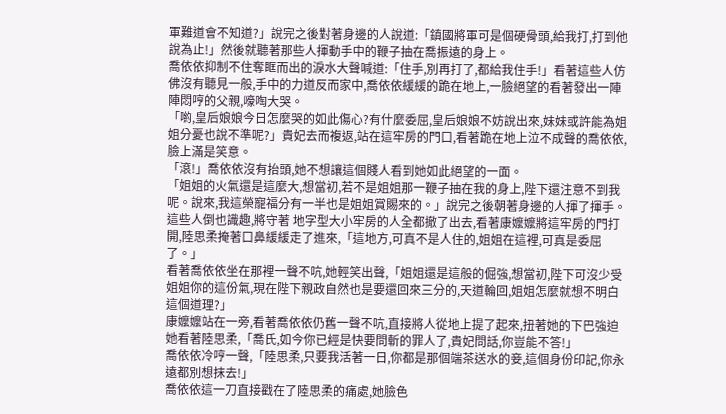軍難道會不知道?」說完之後對著身邊的人說道:「鎮國將軍可是個硬骨頭,給我打,打到他說為止!」然後就聽著那些人揮動手中的鞭子抽在喬振遠的身上。
喬依依抑制不住奪眶而出的淚水大聲喊道:「住手,別再打了,都給我住手!」看著這些人仿佛沒有聽見一般,手中的力道反而家中,喬依依緩緩的跪在地上,一臉絕望的看著發出一陣陣悶哼的父親,嚎啕大哭。
「喲,皇后娘娘今日怎麼哭的如此傷心?有什麼委屈,皇后娘娘不妨說出來,妹妹或許能為姐姐分憂也說不準呢?」貴妃去而複返,站在這牢房的門口,看著跪在地上泣不成聲的喬依依,臉上滿是笑意。
「滾!」喬依依沒有抬頭,她不想讓這個賤人看到她如此絕望的一面。
「姐姐的火氣還是這麼大,想當初,若不是姐姐那一鞭子抽在我的身上,陛下還注意不到我呢。說來,我這榮寵福分有一半也是姐姐賞賜來的。」說完之後朝著身邊的人揮了揮手。
這些人倒也識趣,將守著 地字型大小牢房的人全都撤了出去,看著康嬤嬤將這牢房的門打開,陸思柔掩著口鼻緩緩走了進來,「這地方,可真不是人住的,姐姐在這裡,可真是委屈了。」
看著喬依依坐在那裡一聲不吭,她輕笑出聲,「姐姐還是這般的倔強,想當初,陛下可沒少受姐姐你的這份氣,現在陛下親政自然也是要還回來三分的,天道輪回,姐姐怎麼就想不明白這個道理?」
康嬤嬤站在一旁,看著喬依依仍舊一聲不吭,直接將人從地上提了起來,扭著她的下巴強迫她看著陸思柔,「喬氏,如今你已經是快要問斬的罪人了,貴妃問話,你豈能不答!」
喬依依冷哼一聲,「陸思柔,只要我活著一日,你都是那個端茶送水的妾,這個身份印記,你永遠都別想抹去!」
喬依依這一刀直接戳在了陸思柔的痛處,她臉色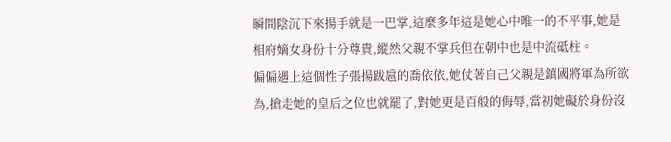瞬間陰沉下來揚手就是一巴掌,這麼多年這是她心中唯一的不平事,她是相府嫡女身份十分尊貴,縱然父親不掌兵但在朝中也是中流砥柱。
偏偏遇上這個性子張揚跋扈的喬依依,她仗著自己父親是鎮國將軍為所欲為,搶走她的皇后之位也就罷了,對她更是百般的侮辱,當初她礙於身份沒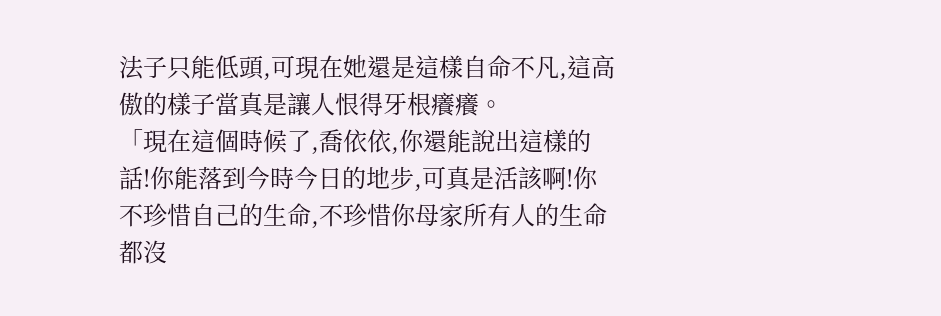法子只能低頭,可現在她還是這樣自命不凡,這高傲的樣子當真是讓人恨得牙根癢癢。
「現在這個時候了,喬依依,你還能說出這樣的話!你能落到今時今日的地步,可真是活該啊!你不珍惜自己的生命,不珍惜你母家所有人的生命都沒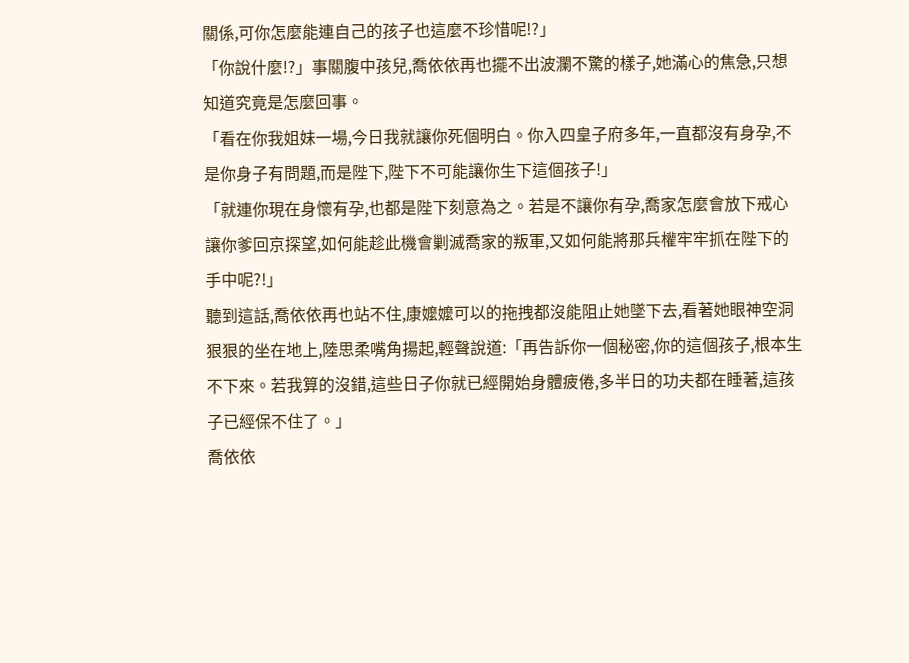關係,可你怎麼能連自己的孩子也這麼不珍惜呢!?」
「你說什麼!?」事關腹中孩兒,喬依依再也擺不出波瀾不驚的樣子,她滿心的焦急,只想知道究竟是怎麼回事。
「看在你我姐妹一場,今日我就讓你死個明白。你入四皇子府多年,一直都沒有身孕,不是你身子有問題,而是陛下,陛下不可能讓你生下這個孩子!」
「就連你現在身懷有孕,也都是陛下刻意為之。若是不讓你有孕,喬家怎麼會放下戒心讓你爹回京探望,如何能趁此機會剿滅喬家的叛軍,又如何能將那兵權牢牢抓在陛下的手中呢?!」
聽到這話,喬依依再也站不住,康嬤嬤可以的拖拽都沒能阻止她墜下去,看著她眼神空洞狠狠的坐在地上,陸思柔嘴角揚起,輕聲說道:「再告訴你一個秘密,你的這個孩子,根本生不下來。若我算的沒錯,這些日子你就已經開始身體疲倦,多半日的功夫都在睡著,這孩子已經保不住了。」
喬依依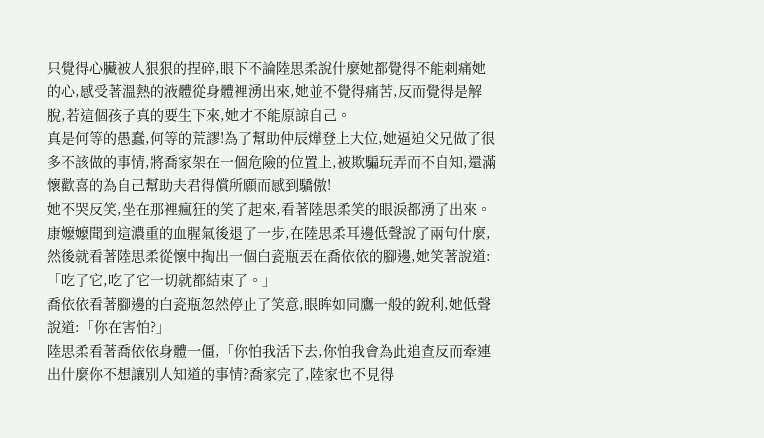只覺得心臟被人狠狠的捏碎,眼下不論陸思柔說什麼她都覺得不能刺痛她的心,感受著溫熱的液體從身體裡湧出來,她並不覺得痛苦,反而覺得是解脫,若這個孩子真的要生下來,她才不能原諒自己。
真是何等的愚蠢,何等的荒謬!為了幫助仲辰燁登上大位,她逼迫父兄做了很多不該做的事情,將喬家架在一個危險的位置上,被欺騙玩弄而不自知,還滿懷歡喜的為自己幫助夫君得償所願而感到驕傲!
她不哭反笑,坐在那裡瘋狂的笑了起來,看著陸思柔笑的眼淚都湧了出來。
康嬤嬤聞到這濃重的血腥氣後退了一步,在陸思柔耳邊低聲說了兩句什麼,然後就看著陸思柔從懷中掏出一個白瓷瓶丟在喬依依的腳邊,她笑著說道:「吃了它,吃了它一切就都結束了。」
喬依依看著腳邊的白瓷瓶忽然停止了笑意,眼眸如同鷹一般的銳利,她低聲說道:「你在害怕?」
陸思柔看著喬依依身體一僵,「你怕我活下去,你怕我會為此追查反而牽連出什麼你不想讓別人知道的事情?喬家完了,陸家也不見得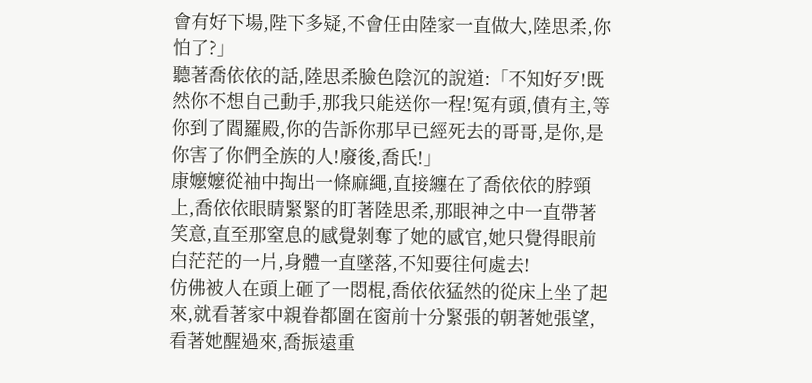會有好下場,陛下多疑,不會任由陸家一直做大,陸思柔,你怕了?」
聽著喬依依的話,陸思柔臉色陰沉的說道:「不知好歹!既然你不想自己動手,那我只能送你一程!冤有頭,債有主,等你到了閻羅殿,你的告訴你那早已經死去的哥哥,是你,是你害了你們全族的人!廢後,喬氏!」
康嬤嬤從袖中掏出一條麻繩,直接纏在了喬依依的脖頸上,喬依依眼睛緊緊的盯著陸思柔,那眼神之中一直帶著笑意,直至那窒息的感覺剝奪了她的感官,她只覺得眼前白茫茫的一片,身體一直墜落,不知要往何處去!
仿佛被人在頭上砸了一悶棍,喬依依猛然的從床上坐了起來,就看著家中親眷都圍在窗前十分緊張的朝著她張望,看著她醒過來,喬振遠重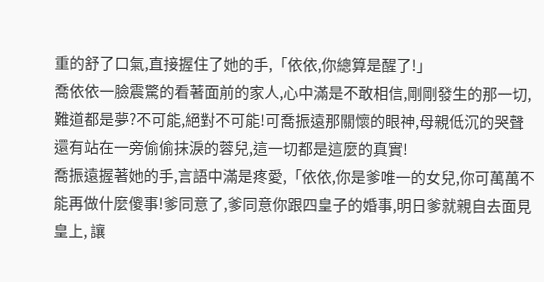重的舒了口氣,直接握住了她的手,「依依,你總算是醒了!」
喬依依一臉震驚的看著面前的家人,心中滿是不敢相信,剛剛發生的那一切,難道都是夢?不可能,絕對不可能!可喬振遠那關懷的眼神,母親低沉的哭聲還有站在一旁偷偷抹淚的蓉兒,這一切都是這麼的真實!
喬振遠握著她的手,言語中滿是疼愛,「依依,你是爹唯一的女兒,你可萬萬不能再做什麼傻事!爹同意了,爹同意你跟四皇子的婚事,明日爹就親自去面見皇上, 讓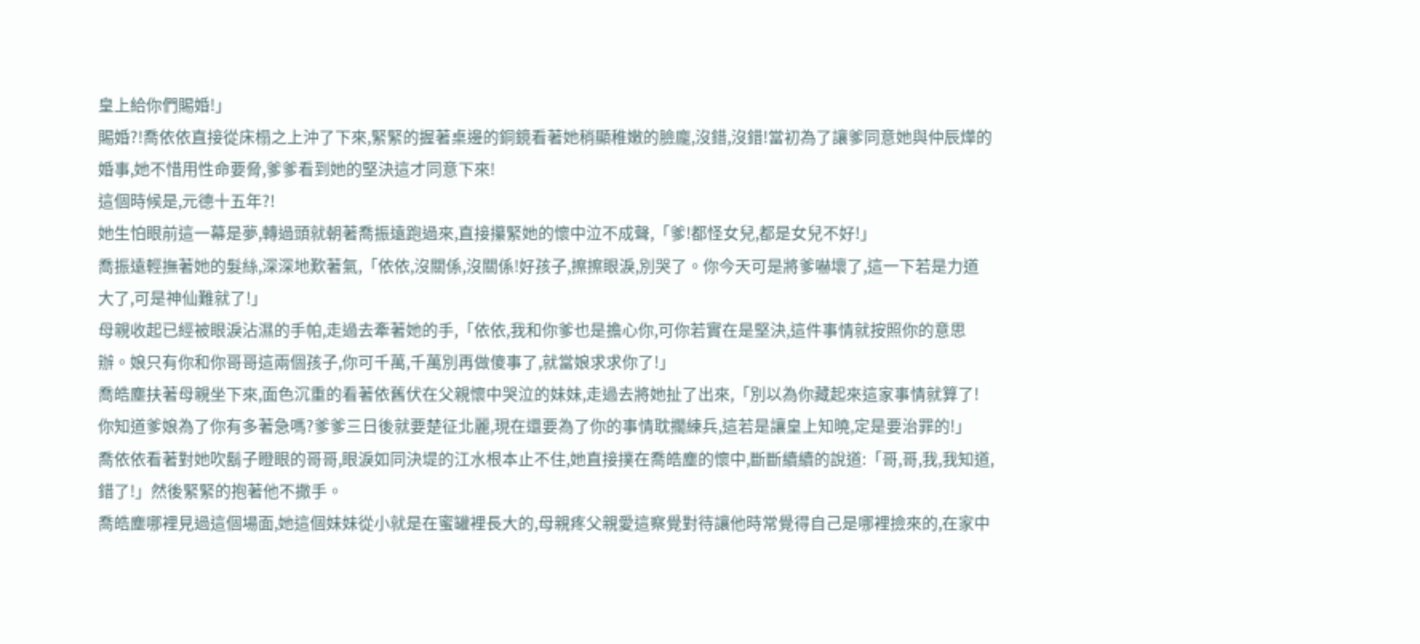皇上給你們賜婚!」
賜婚?!喬依依直接從床榻之上沖了下來,緊緊的握著桌邊的銅鏡看著她稍顯稚嫩的臉龐,沒錯,沒錯!當初為了讓爹同意她與仲辰燁的婚事,她不惜用性命要脅,爹爹看到她的堅決這才同意下來!
這個時候是,元德十五年?!
她生怕眼前這一幕是夢,轉過頭就朝著喬振遠跑過來,直接攥緊她的懷中泣不成聲,「爹!都怪女兒,都是女兒不好!」
喬振遠輕撫著她的髮絲,深深地歎著氣,「依依,沒關係,沒關係!好孩子,擦擦眼淚,別哭了。你今天可是將爹嚇壞了,這一下若是力道大了,可是神仙難就了!」
母親收起已經被眼淚沾濕的手帕,走過去牽著她的手,「依依,我和你爹也是擔心你,可你若實在是堅決,這件事情就按照你的意思辦。娘只有你和你哥哥這兩個孩子,你可千萬,千萬別再做傻事了,就當娘求求你了!」
喬皓塵扶著母親坐下來,面色沉重的看著依舊伏在父親懷中哭泣的妹妹,走過去將她扯了出來,「別以為你藏起來這家事情就算了!你知道爹娘為了你有多著急嗎?爹爹三日後就要楚征北麗,現在還要為了你的事情耽擱練兵,這若是讓皇上知曉,定是要治罪的!」
喬依依看著對她吹鬍子瞪眼的哥哥,眼淚如同決堤的江水根本止不住,她直接撲在喬皓塵的懷中,斷斷續續的說道:「哥,哥,我,我知道,錯了!」然後緊緊的抱著他不撒手。
喬皓塵哪裡見過這個場面,她這個妹妹從小就是在蜜罐裡長大的,母親疼父親愛這察覺對待讓他時常覺得自己是哪裡撿來的,在家中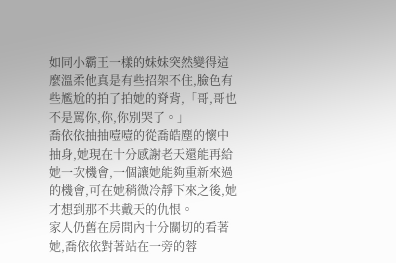如同小霸王一樣的妹妹突然變得這麼溫柔他真是有些招架不住,臉色有些尷尬的拍了拍她的脊背,「哥,哥也不是罵你,你,你別哭了。」
喬依依抽抽噎噎的從喬皓塵的懷中抽身,她現在十分感謝老天還能再給她一次機會,一個讓她能夠重新來過的機會,可在她稍微冷靜下來之後,她才想到那不共戴天的仇恨。
家人仍舊在房間內十分關切的看著她,喬依依對著站在一旁的蓉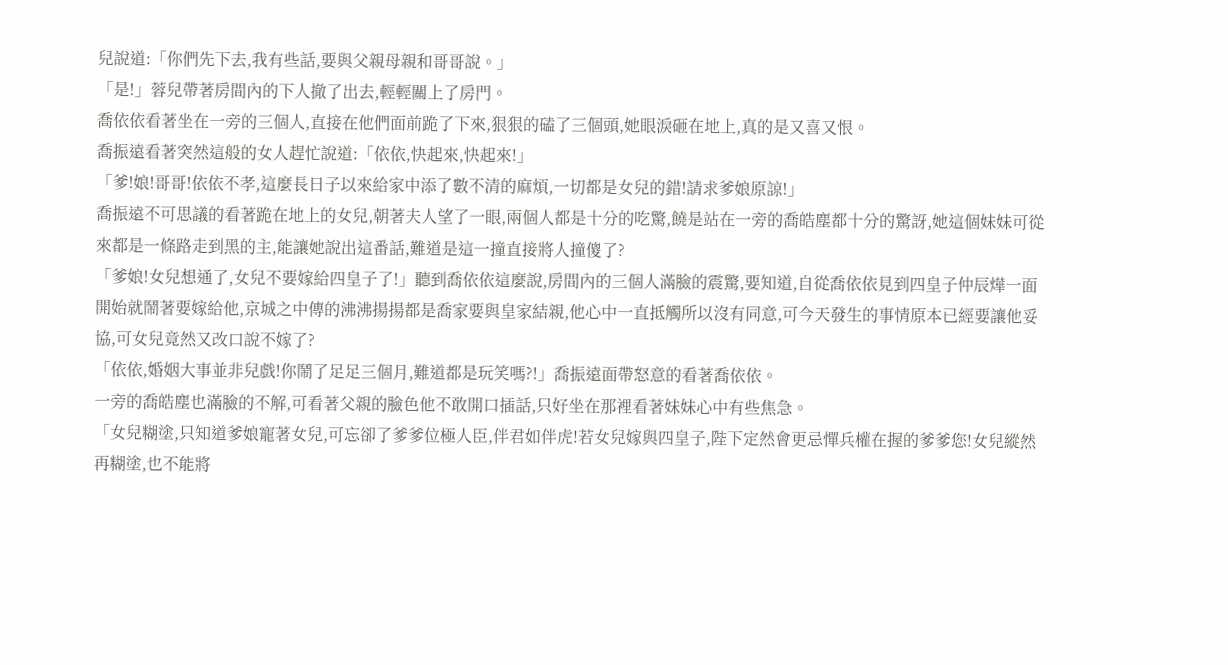兒說道:「你們先下去,我有些話,要與父親母親和哥哥說。」
「是!」蓉兒帶著房間內的下人撤了出去,輕輕關上了房門。
喬依依看著坐在一旁的三個人,直接在他們面前跪了下來,狠狠的磕了三個頭,她眼淚砸在地上,真的是又喜又恨。
喬振遠看著突然這般的女人趕忙說道:「依依,快起來,快起來!」
「爹!娘!哥哥!依依不孝,這麼長日子以來給家中添了數不清的麻煩,一切都是女兒的錯!請求爹娘原諒!」
喬振遠不可思議的看著跪在地上的女兒,朝著夫人望了一眼,兩個人都是十分的吃驚,饒是站在一旁的喬皓塵都十分的驚訝,她這個妹妹可從來都是一條路走到黑的主,能讓她說出這番話,難道是這一撞直接將人撞傻了?
「爹娘!女兒想通了,女兒不要嫁給四皇子了!」聽到喬依依這麼說,房間內的三個人滿臉的震驚,要知道,自從喬依依見到四皇子仲辰燁一面開始就鬧著要嫁給他,京城之中傳的沸沸揚揚都是喬家要與皇家結親,他心中一直抵觸所以沒有同意,可今天發生的事情原本已經要讓他妥協,可女兒竟然又改口說不嫁了?
「依依,婚姻大事並非兒戲!你鬧了足足三個月,難道都是玩笑嗎?!」喬振遠面帶怒意的看著喬依依。
一旁的喬皓塵也滿臉的不解,可看著父親的臉色他不敢開口插話,只好坐在那裡看著妹妹心中有些焦急。
「女兒糊塗,只知道爹娘寵著女兒,可忘卻了爹爹位極人臣,伴君如伴虎!若女兒嫁與四皇子,陛下定然會更忌憚兵權在握的爹爹您!女兒縱然再糊塗,也不能將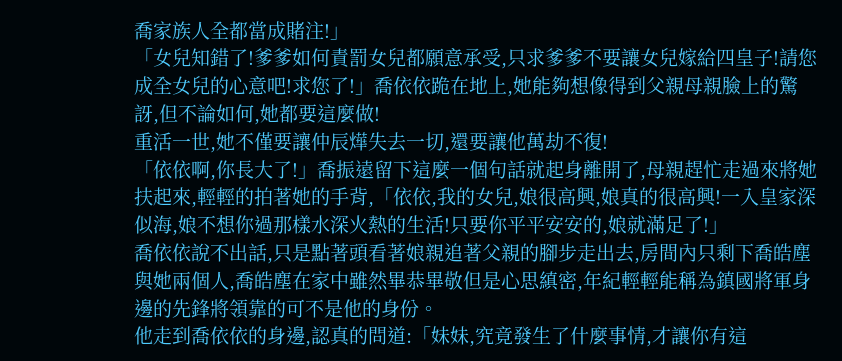喬家族人全都當成賭注!」
「女兒知錯了!爹爹如何責罰女兒都願意承受,只求爹爹不要讓女兒嫁給四皇子!請您成全女兒的心意吧!求您了!」喬依依跪在地上,她能夠想像得到父親母親臉上的驚訝,但不論如何,她都要這麼做!
重活一世,她不僅要讓仲辰燁失去一切,還要讓他萬劫不復!
「依依啊,你長大了!」喬振遠留下這麼一個句話就起身離開了,母親趕忙走過來將她扶起來,輕輕的拍著她的手背,「依依,我的女兒,娘很高興,娘真的很高興!一入皇家深似海,娘不想你過那樣水深火熱的生活!只要你平平安安的,娘就滿足了!」
喬依依說不出話,只是點著頭看著娘親追著父親的腳步走出去,房間內只剩下喬皓塵與她兩個人,喬皓塵在家中雖然畢恭畢敬但是心思縝密,年紀輕輕能稱為鎮國將軍身邊的先鋒將領靠的可不是他的身份。
他走到喬依依的身邊,認真的問道:「妹妹,究竟發生了什麼事情,才讓你有這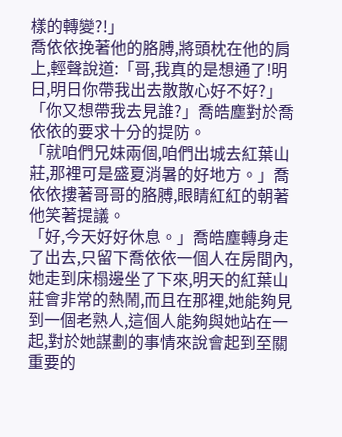樣的轉變?!」
喬依依挽著他的胳膊,將頭枕在他的肩上,輕聲說道:「哥,我真的是想通了!明日,明日你帶我出去散散心好不好?」
「你又想帶我去見誰?」喬皓塵對於喬依依的要求十分的提防。
「就咱們兄妹兩個,咱們出城去紅葉山莊,那裡可是盛夏消暑的好地方。」喬依依摟著哥哥的胳膊,眼睛紅紅的朝著他笑著提議。
「好,今天好好休息。」喬皓塵轉身走了出去,只留下喬依依一個人在房間內,她走到床榻邊坐了下來,明天的紅葉山莊會非常的熱鬧,而且在那裡,她能夠見到一個老熟人,這個人能夠與她站在一起,對於她謀劃的事情來說會起到至關重要的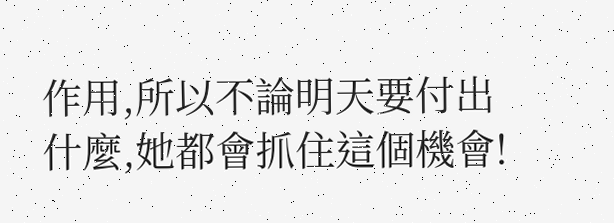作用,所以不論明天要付出什麼,她都會抓住這個機會!